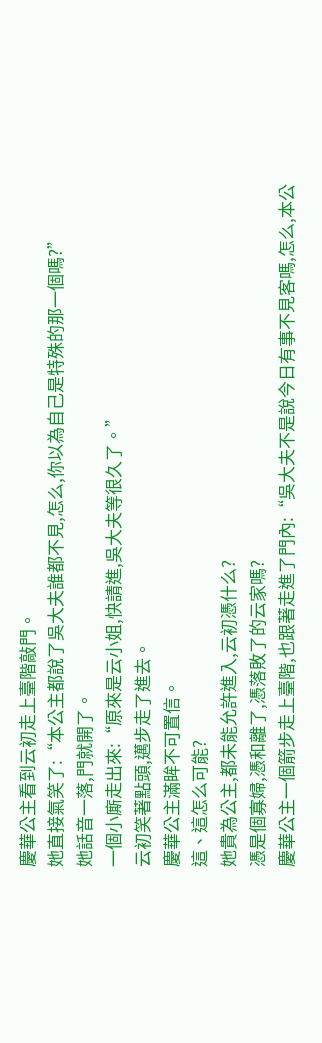慶華公主看到云初走上臺階敲門。
她直接氣笑了:“本公主都說了吳大夫誰都不見,怎么,你以為自己是特殊的那一個嗎?”
她話音一落,門就開了。
一個小廝走出來:“原來是云小姐,快請進,吳大夫等很久了。”
云初笑著點頭,邁步走了進去。
慶華公主滿眸不可置信。
這、這怎么可能?
她貴為公主,都未能允許進入,云初憑什么?
憑是個寡婦,憑和離了,憑落敗了的云家嗎?
慶華公主一個箭步走上臺階,也跟著走進了門內:“吳大夫不是說今日有事不見客嗎,怎么,本公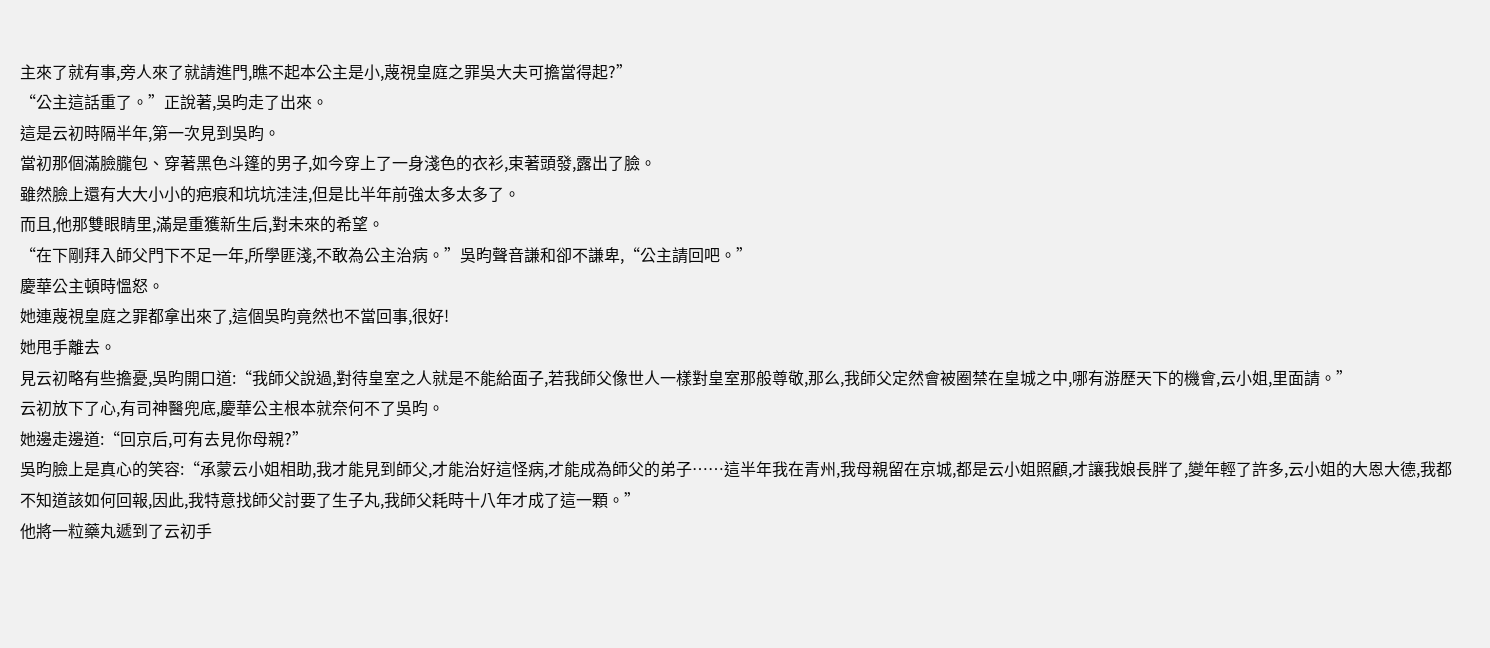主來了就有事,旁人來了就請進門,瞧不起本公主是小,蔑視皇庭之罪吳大夫可擔當得起?”
“公主這話重了。”正說著,吳昀走了出來。
這是云初時隔半年,第一次見到吳昀。
當初那個滿臉朧包、穿著黑色斗篷的男子,如今穿上了一身淺色的衣衫,束著頭發,露出了臉。
雖然臉上還有大大小小的疤痕和坑坑洼洼,但是比半年前強太多太多了。
而且,他那雙眼睛里,滿是重獲新生后,對未來的希望。
“在下剛拜入師父門下不足一年,所學匪淺,不敢為公主治病。”吳昀聲音謙和卻不謙卑,“公主請回吧。”
慶華公主頓時慍怒。
她連蔑視皇庭之罪都拿出來了,這個吳昀竟然也不當回事,很好!
她甩手離去。
見云初略有些擔憂,吳昀開口道:“我師父說過,對待皇室之人就是不能給面子,若我師父像世人一樣對皇室那般尊敬,那么,我師父定然會被圈禁在皇城之中,哪有游歷天下的機會,云小姐,里面請。”
云初放下了心,有司神醫兜底,慶華公主根本就奈何不了吳昀。
她邊走邊道:“回京后,可有去見你母親?”
吳昀臉上是真心的笑容:“承蒙云小姐相助,我才能見到師父,才能治好這怪病,才能成為師父的弟子……這半年我在青州,我母親留在京城,都是云小姐照顧,才讓我娘長胖了,變年輕了許多,云小姐的大恩大德,我都不知道該如何回報,因此,我特意找師父討要了生子丸,我師父耗時十八年才成了這一顆。”
他將一粒藥丸遞到了云初手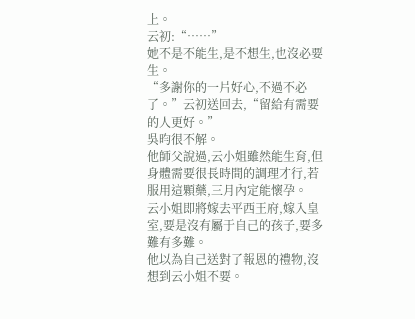上。
云初:“……”
她不是不能生,是不想生,也沒必要生。
“多謝你的一片好心,不過不必了。”云初送回去,“留給有需要的人更好。”
吳昀很不解。
他師父說過,云小姐雖然能生育,但身體需要很長時間的調理才行,若服用這顆藥,三月內定能懷孕。
云小姐即將嫁去平西王府,嫁入皇室,要是沒有屬于自己的孩子,要多難有多難。
他以為自己送對了報恩的禮物,沒想到云小姐不要。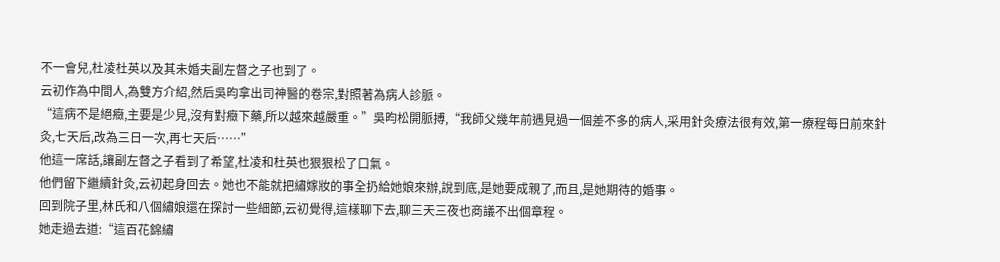不一會兒,杜凌杜英以及其未婚夫副左督之子也到了。
云初作為中間人,為雙方介紹,然后吳昀拿出司神醫的卷宗,對照著為病人診脈。
“這病不是絕癥,主要是少見,沒有對癥下藥,所以越來越嚴重。”吳昀松開脈搏,“我師父幾年前遇見過一個差不多的病人,采用針灸療法很有效,第一療程每日前來針灸,七天后,改為三日一次,再七天后……”
他這一席話,讓副左督之子看到了希望,杜凌和杜英也狠狠松了口氣。
他們留下繼續針灸,云初起身回去。她也不能就把繡嫁妝的事全扔給她娘來辦,說到底,是她要成親了,而且,是她期待的婚事。
回到院子里,林氏和八個繡娘還在探討一些細節,云初覺得,這樣聊下去,聊三天三夜也商議不出個章程。
她走過去道:“這百花錦繡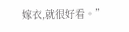嫁衣,就很好看。”